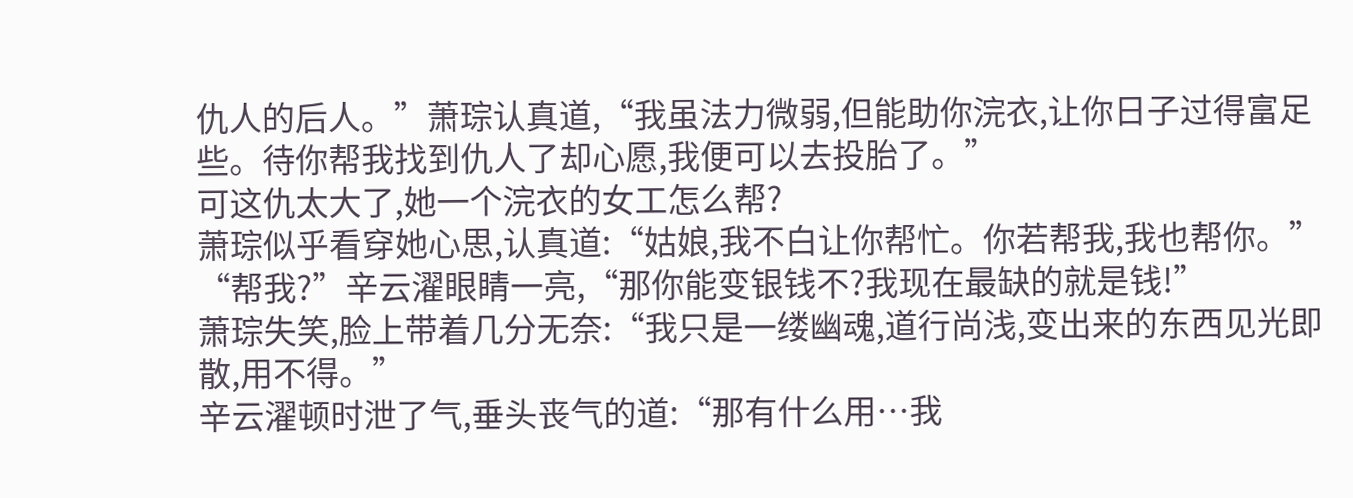仇人的后人。”萧琮认真道,“我虽法力微弱,但能助你浣衣,让你日子过得富足些。待你帮我找到仇人了却心愿,我便可以去投胎了。”
可这仇太大了,她一个浣衣的女工怎么帮?
萧琮似乎看穿她心思,认真道:“姑娘,我不白让你帮忙。你若帮我,我也帮你。”
“帮我?”辛云濯眼睛一亮,“那你能变银钱不?我现在最缺的就是钱!”
萧琮失笑,脸上带着几分无奈:“我只是一缕幽魂,道行尚浅,变出来的东西见光即散,用不得。”
辛云濯顿时泄了气,垂头丧气的道:“那有什么用…我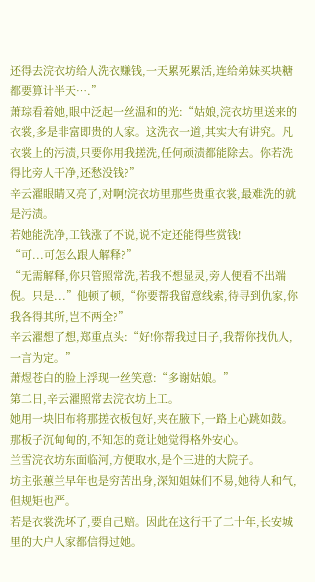还得去浣衣坊给人洗衣赚钱,一天累死累活,连给弟妹买块糖都要算计半天….”
萧琮看着她,眼中泛起一丝温和的光:“姑娘,浣衣坊里送来的衣裳,多是非富即贵的人家。这洗衣一道,其实大有讲究。凡衣裳上的污渍,只要你用我搓洗,任何顽渍都能除去。你若洗得比旁人干净,还愁没钱?”
辛云濯眼睛又亮了,对啊!浣衣坊里那些贵重衣裳,最难洗的就是污渍。
若她能洗净,工钱涨了不说,说不定还能得些赏钱!
“可...可怎么跟人解释?”
“无需解释,你只管照常洗,若我不想显灵,旁人便看不出端倪。只是...”他顿了顿,“你要帮我留意线索,待寻到仇家,你我各得其所,岂不两全?”
辛云濯想了想,郑重点头:“好!你帮我过日子,我帮你找仇人,一言为定。”
萧煜苍白的脸上浮现一丝笑意:“多谢姑娘。”
第二日,辛云濯照常去浣衣坊上工。
她用一块旧布将那搓衣板包好,夹在腋下,一路上心跳如鼓。
那板子沉甸甸的,不知怎的竟让她觉得格外安心。
兰雪浣衣坊东面临河,方便取水,是个三进的大院子。
坊主张蕙兰早年也是穷苦出身,深知姐妹们不易,她待人和气,但规矩也严。
若是衣裳洗坏了,要自己赔。因此在这行干了二十年,长安城里的大户人家都信得过她。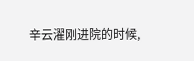辛云濯刚进院的时候,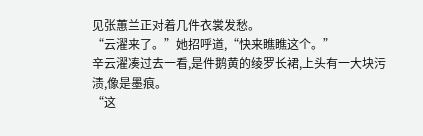见张蕙兰正对着几件衣裳发愁。
“云濯来了。”她招呼道,“快来瞧瞧这个。”
辛云濯凑过去一看,是件鹅黄的绫罗长裙,上头有一大块污渍,像是墨痕。
“这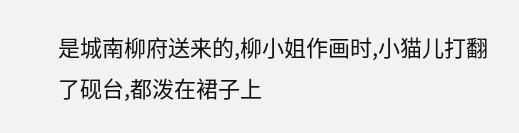是城南柳府送来的,柳小姐作画时,小猫儿打翻了砚台,都泼在裙子上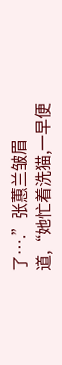了….”张蕙兰皱眉道,“她忙着洗猫,一早便